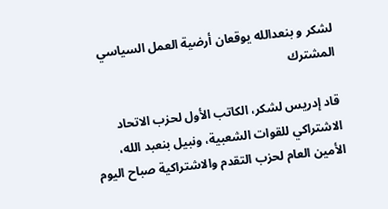لشكر و بنعدالله يوقعان أرضية العمل السياسي المشترك

قاد إدريس لشكر، الكاتب الأول لحزب الاتحاد الاشتراكي للقوات الشعبية، ونبيل بنعبد الله، الأمين العام لحزب التقدم والاشتراكية صباح اليوم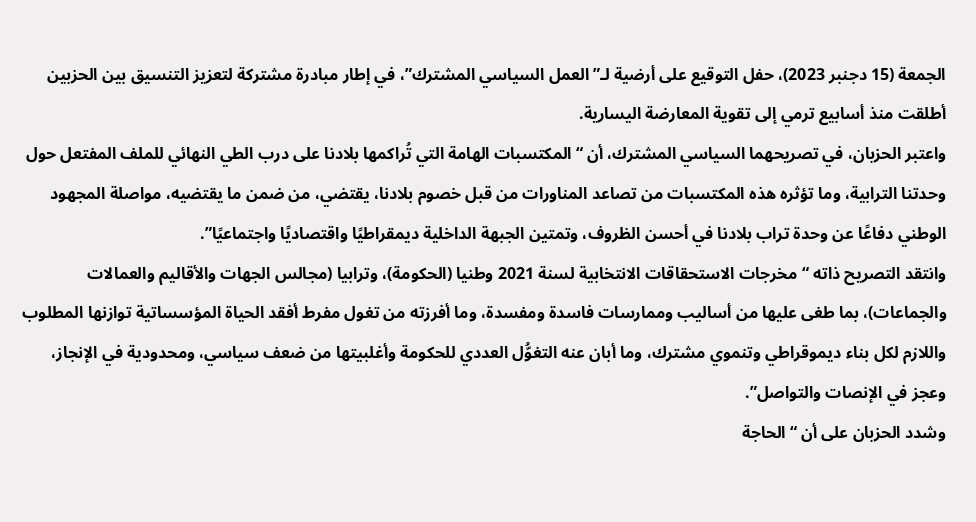الجمعة (15 دجنبر 2023)، حفل التوقيع على أرضية لـ”العمل السياسي المشترك”، في إطار مبادرة مشتركة لتعزيز التنسيق بين الحزبين أطلقت منذ أسابيع ترمي إلى تقوية المعارضة اليسارية.
واعتبر الحزبان، في تصريحهما السياسي المشترك، أن “المكتسبات الهامة التي تُراكمها بلادنا على درب الطي النهائي للملف المفتعل حول وحدتنا الترابية، وما تؤثره هذه المكتسبات من تصاعد المناورات من قبل خصوم بلادنا، يقتضي، من ضمن ما يقتضيه، مواصلة المجهود الوطني دفاعًا عن وحدة تراب بلادنا في أحسن الظروف، وتمتين الجبهة الداخلية ديمقراطيًا واقتصاديًا واجتماعيًا”.
وانتقد التصريح ذاته “مخرجات الاستحقاقات الانتخابية لسنة 2021 وطنيا (الحكومة)، وترابيا (مجالس الجهات والأقاليم والعمالات والجماعات)، بما طغى عليها من أساليب وممارسات فاسدة ومفسدة، وما أفرزته من تغول مفرط أفقد الحياة المؤسساتية توازنها المطلوب واللازم لكل بناء ديموقراطي وتنموي مشترك، وما أبان عنه التغوُّل العددي للحكومة وأغلبيتها من ضعف سياسي، ومحدودية في الإنجاز، وعجز في الإنصات والتواصل”.
وشدد الحزبان على أن “الحاجة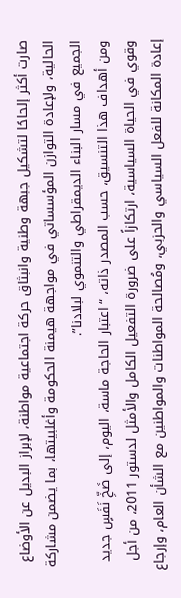صارت أكثر إلحاحًا لتشكيل جبهة وطنية وانبثاق حركة اجتماعية مواطنة، لإبراز البديل عن الأوضاع الحالية، ولإعادة التوازن المؤسساتي في مواجهة هيمنة الحكومة وأغلبيتها، بما يضمن مشاركة الجميع في مسار البناء الديمقراطي والتنموي لبلادنا”.
ومن أهداف هذا التنسيق، حسب المصدر ذاته، “اعتبار الحاجة ماسة، اليوم، إلى ضَخِّ نَفَسٍ جديد وقوي في الحياة السياسية، ارتكازاً على ضرورة التفعيل الكامل والأمثل لدستور 2011، من أجل إعادة المكانة للفعل السياسي والحزبي، ومُصالحة المواطنات والمواطنين مع الشأن العام، وإرجاع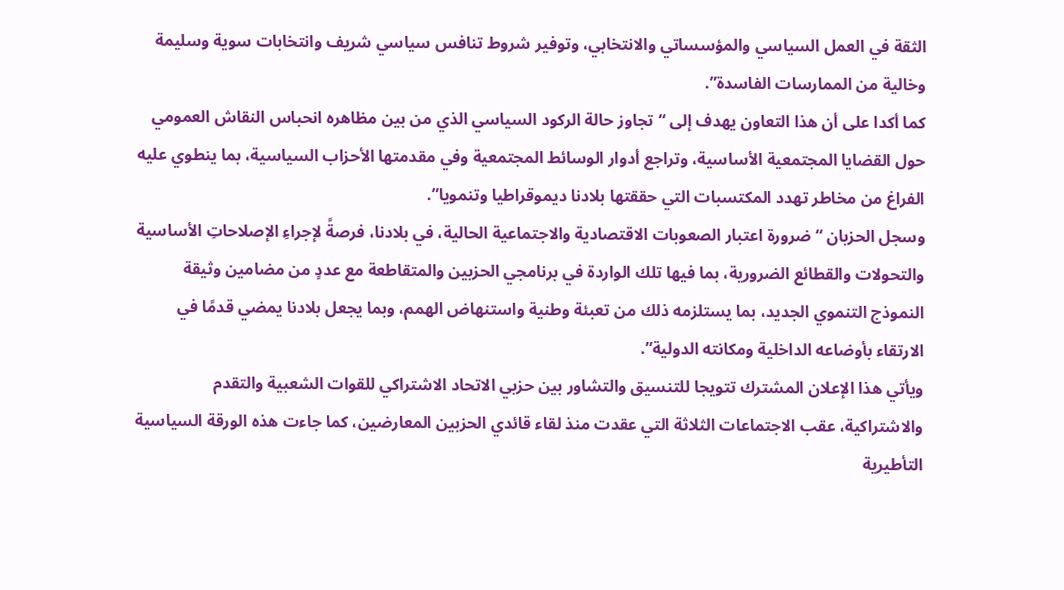الثقة في العمل السياسي والمؤسساتي والانتخابي، وتوفير شروط تنافس سياسي شريف وانتخابات سوية وسليمة وخالية من الممارسات الفاسدة”.
كما أكدا على أن هذا التعاون يهدف إلى “تجاوز حالة الركود السياسي الذي من بين مظاهره انحباس النقاش العمومي حول القضايا المجتمعية الأساسية، وتراجع أدوار الوسائط المجتمعية وفي مقدمتها الأحزاب السياسية، بما ينطوي عليه الفراغ من مخاطر تهدد المكتسبات التي حققتها بلادنا ديموقراطيا وتنمويا”.
وسجل الحزبان “ضرورة اعتبار الصعوبات الاقتصادية والاجتماعية الحالية، في بلادنا، فرصةً لإجراءِ الإصلاحاتِ الأساسية والتحولات والقطائع الضرورية، بما فيها تلك الواردة في برنامجي الحزبين والمتقاطعة مع عددٍ من مضامين وثيقة النموذج التنموي الجديد، بما يستلزمه ذلك من تعبئة وطنية واستنهاض الهمم، وبما يجعل بلادنا يمضي قدمًا في الارتقاء بأوضاعه الداخلية ومكانته الدولية”.
ويأتي هذا الإعلان المشترك تتويجا للتنسيق والتشاور بين حزبي الاتحاد الاشتراكي للقوات الشعبية والتقدم والاشتراكية، عقب الاجتماعات الثلاثة التي عقدت منذ لقاء قائدي الحزبين المعارضين، كما جاءت هذه الورقة السياسية التأطيرية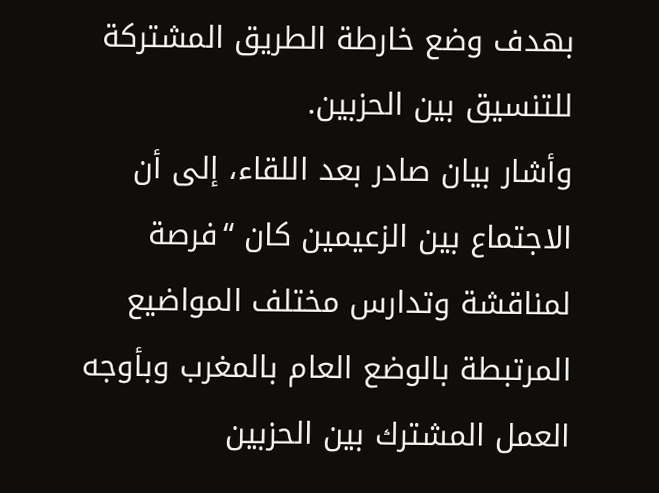بهدف وضع خارطة الطريق المشتركة للتنسيق بين الحزبين.
وأشار بيان صادر بعد اللقاء، إلى أن الاجتماع بين الزعيمين كان “فرصة لمناقشة وتدارس مختلف المواضيع المرتبطة بالوضع العام بالمغرب وبأوجه العمل المشترك بين الحزبين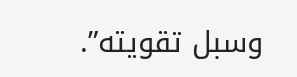وسبل تقويته”.